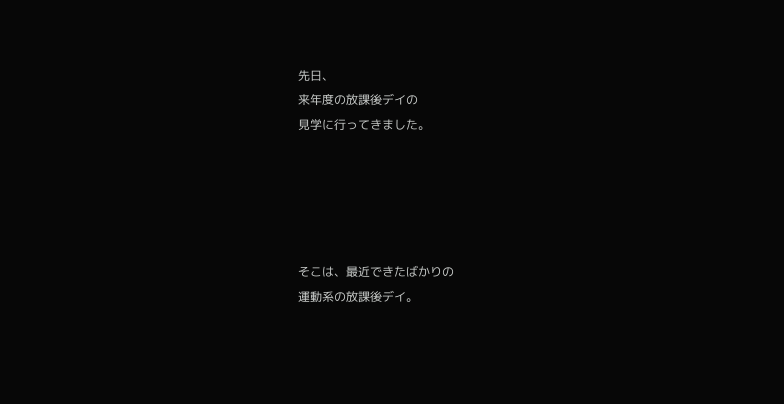先日、
来年度の放課後デイの
見学に行ってきました。





そこは、最近できたばかりの
運動系の放課後デイ。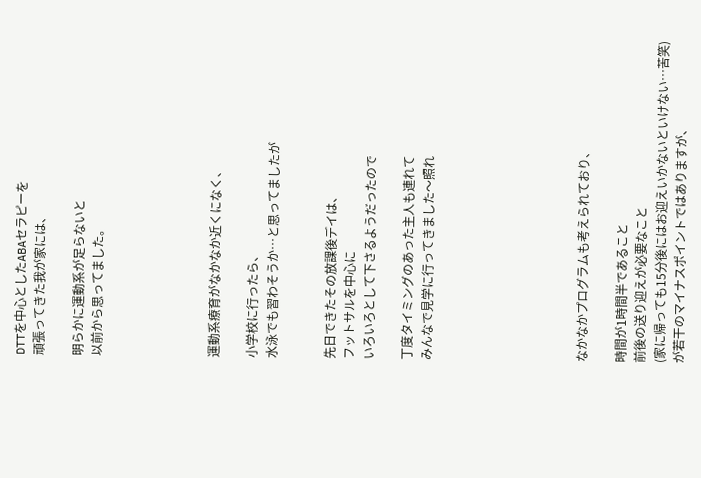DTTを中心としたABAセラピーを
頑張ってきた我が家には、

明らかに運動系が足らないと
以前から思ってました。





運動系療育がなかなか近くになく、

小学校に行ったら、
水泳でも習わそうか…と思ってましたが


先日できたその放課後デイは、
フットサルを中心に
いろいろとして下さるようだったので

丁度タイミングのあった主人も連れて
みんなで見学に行ってきました〜照れ







なかなかプログラムも考えられており、

時間が1時間半であること
前後の送り迎えが必要なこと
(家に帰っても15分後にはお迎えいかないといけない…苦笑)
が若干のマイナスポイントではありますが、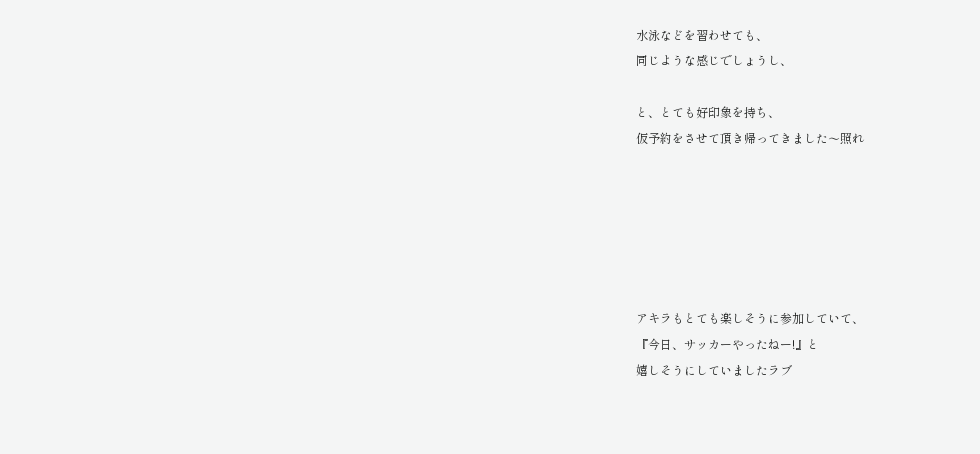水泳などを習わせても、
同じような感じでしょうし、

と、とても好印象を持ち、
仮予約をさせて頂き帰ってきました〜照れ






アキラもとても楽しそうに参加していて、
『今日、サッカーやったねー!』と
嬉しそうにしていましたラブ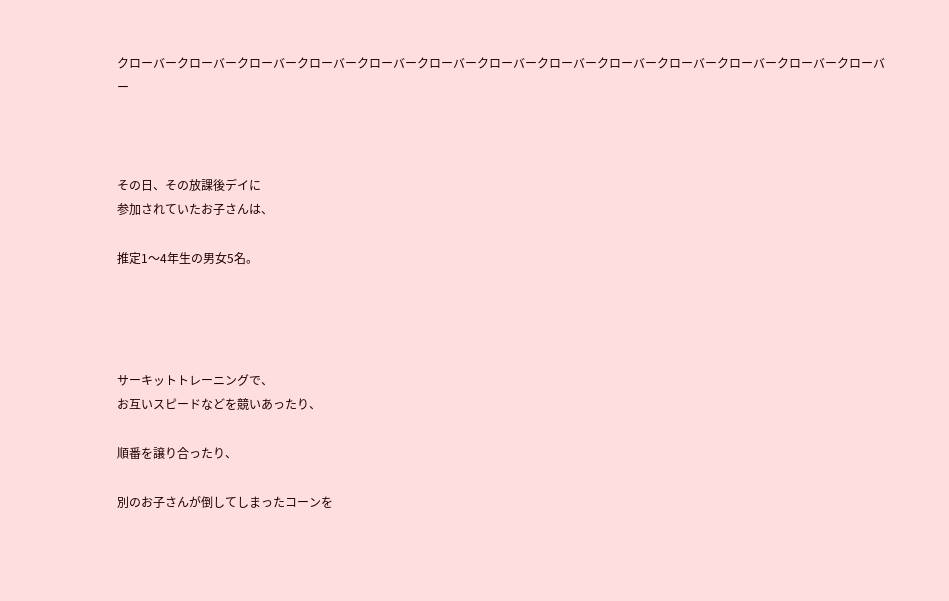クローバークローバークローバークローバークローバークローバークローバークローバークローバークローバークローバークローバークローバー



その日、その放課後デイに
参加されていたお子さんは、

推定1〜4年生の男女5名。




サーキットトレーニングで、
お互いスピードなどを競いあったり、

順番を譲り合ったり、

別のお子さんが倒してしまったコーンを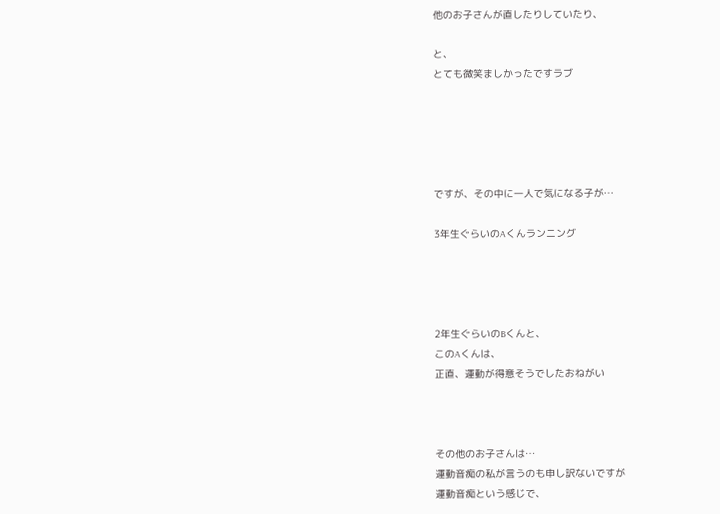他のお子さんが直したりしていたり、

と、
とても微笑ましかったですラブ





ですが、その中に一人で気になる子が…

3年生ぐらいのAくんランニング




2年生ぐらいのBくんと、
このAくんは、
正直、運動が得意そうでしたおねがい



その他のお子さんは…
運動音痴の私が言うのも申し訳ないですが
運動音痴という感じで、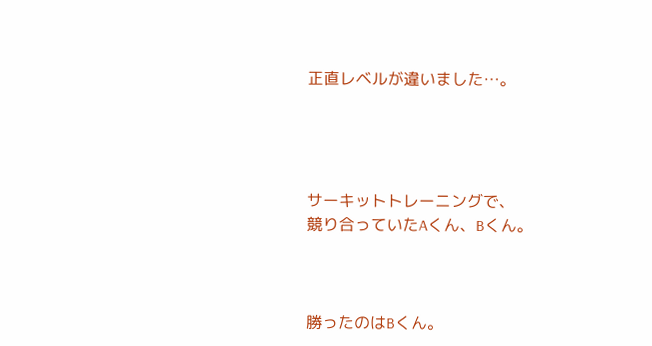正直レベルが違いました…。




サーキットトレーニングで、
競り合っていたAくん、Bくん。



勝ったのはBくん。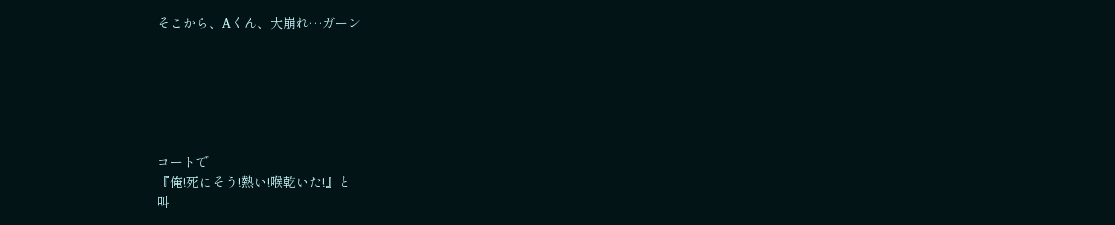そこから、Aくん、大崩れ…ガーン






コートで
『俺!死にそう!熱い!喉乾いた!』と
叫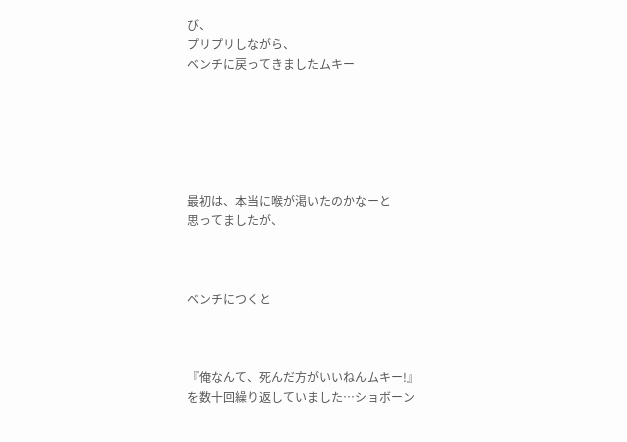び、
プリプリしながら、
ベンチに戻ってきましたムキー






最初は、本当に喉が渇いたのかなーと
思ってましたが、



ベンチにつくと



『俺なんて、死んだ方がいいねんムキー!』
を数十回繰り返していました…ショボーン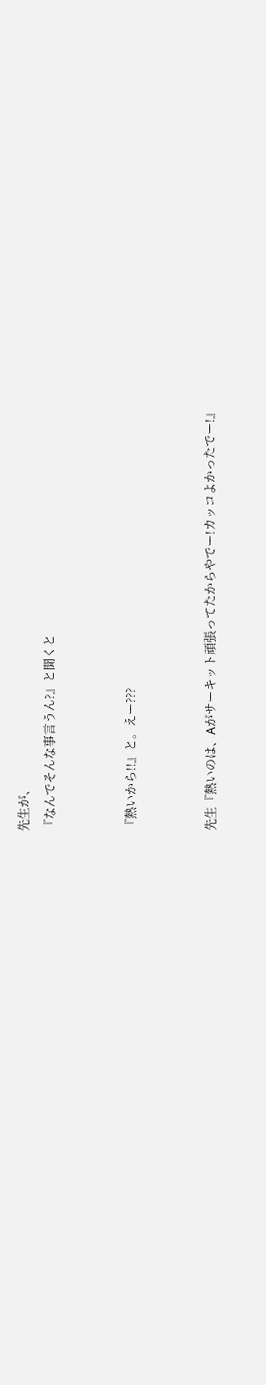先生が、
『なんでそんな事言うん?』と聞くと


『熱いから!!』と。えー???


先生『熱いのは、Aがサーキット頑張ってたからやでー!カッコよかったでー!』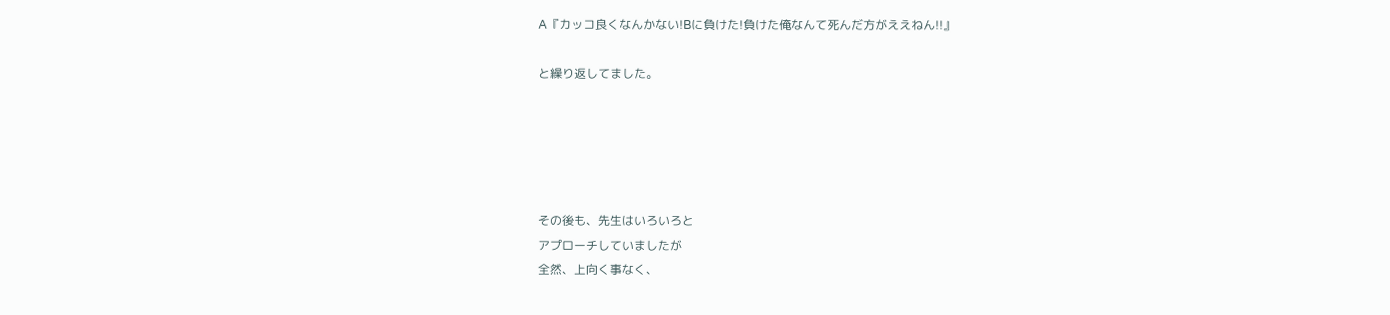A『カッコ良くなんかない!Bに負けた!負けた俺なんて死んだ方がええねん!!』

と繰り返してました。





その後も、先生はいろいろと
アプローチしていましたが
全然、上向く事なく、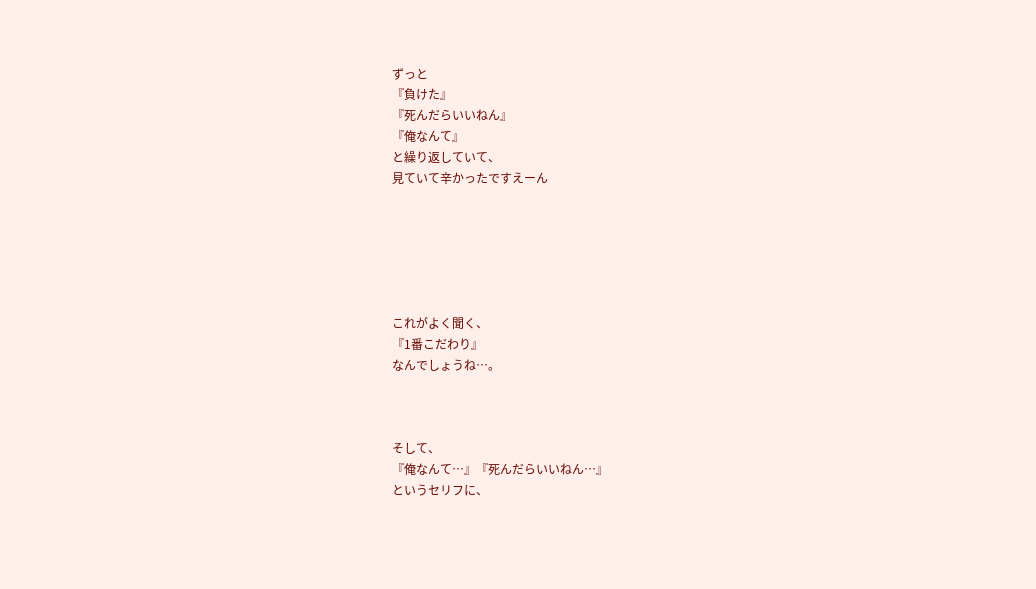ずっと
『負けた』
『死んだらいいねん』
『俺なんて』
と繰り返していて、
見ていて辛かったですえーん






これがよく聞く、
『1番こだわり』
なんでしょうね…。



そして、
『俺なんて…』『死んだらいいねん…』
というセリフに、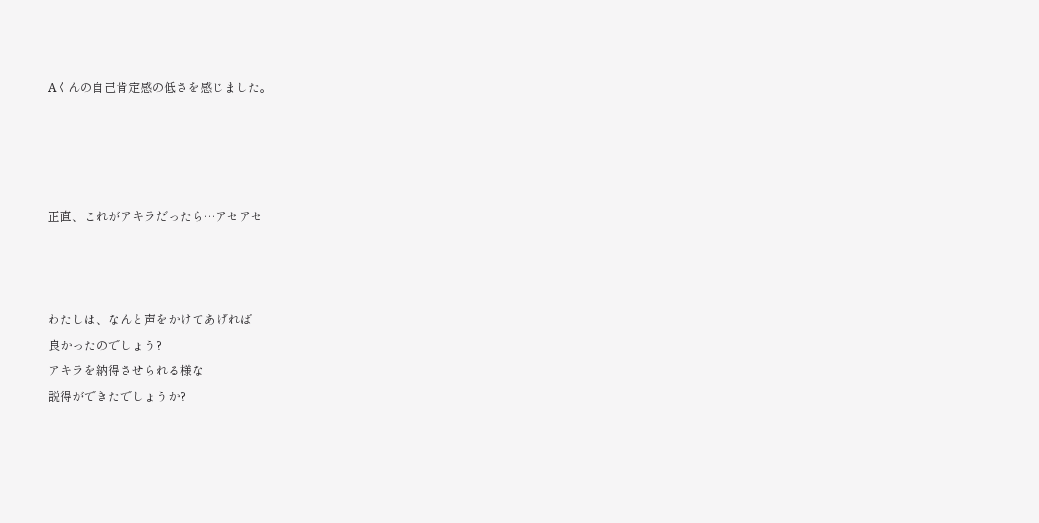Aくんの自己肯定感の低さを感じました。




正直、これがアキラだったら…アセアセ



わたしは、なんと声をかけてあげれば
良かったのでしょう?
アキラを納得させられる様な
説得ができたでしょうか?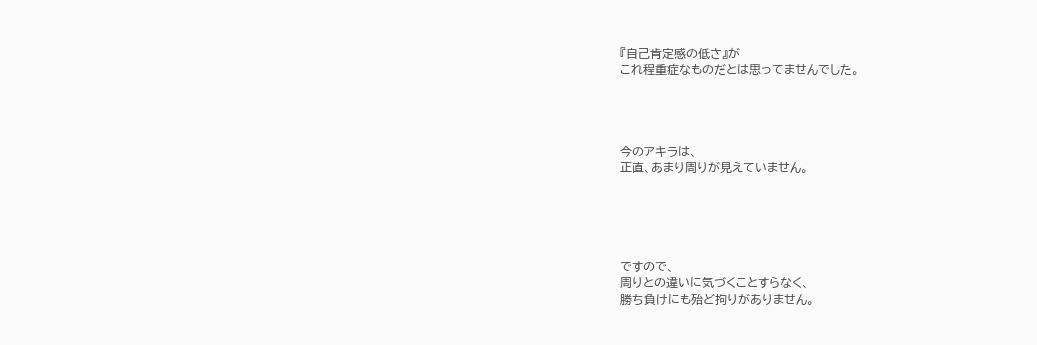『自己肯定感の低さ』が
これ程重症なものだとは思ってませんでした。




今のアキラは、
正直、あまり周りが見えていません。





ですので、
周りとの違いに気づくことすらなく、
勝ち負けにも殆ど拘りがありません。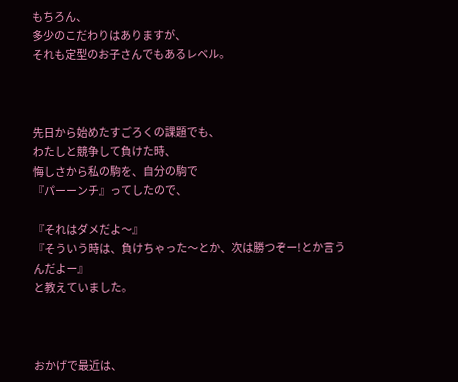もちろん、
多少のこだわりはありますが、
それも定型のお子さんでもあるレベル。



先日から始めたすごろくの課題でも、
わたしと競争して負けた時、
悔しさから私の駒を、自分の駒で
『パーーンチ』ってしたので、

『それはダメだよ〜』
『そういう時は、負けちゃった〜とか、次は勝つぞー!とか言うんだよー』
と教えていました。



おかげで最近は、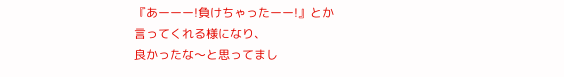『あーーー!負けちゃったーー!』とか
言ってくれる様になり、
良かったな〜と思ってまし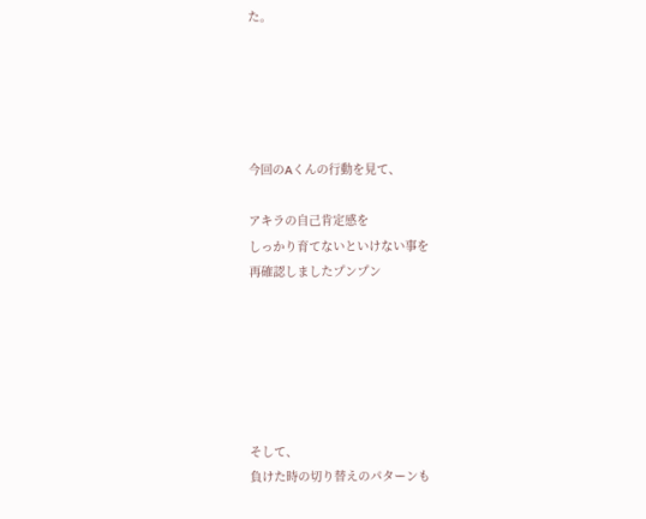た。





今回のAくんの行動を見て、

アキラの自己肯定感を
しっかり育てないといけない事を
再確認しましたプンプン






そして、
負けた時の切り替えのパターンも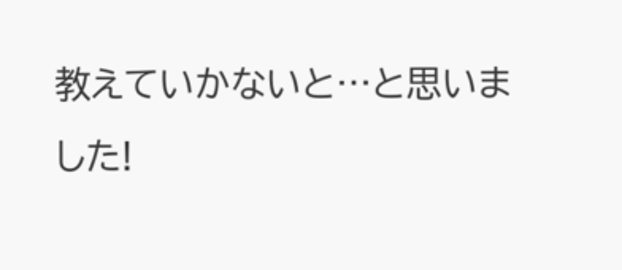教えていかないと…と思いました!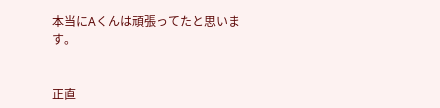本当にAくんは頑張ってたと思います。


正直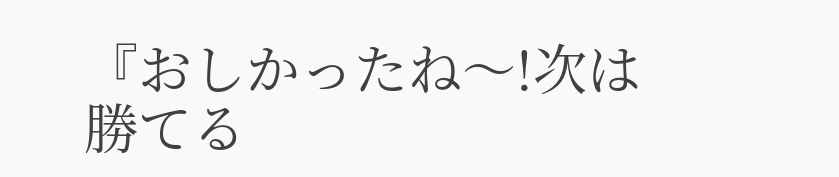『おしかったね〜!次は勝てる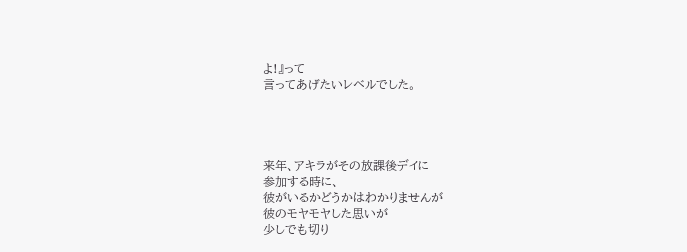よ!』って
言ってあげたいレベルでした。




来年、アキラがその放課後デイに
参加する時に、
彼がいるかどうかはわかりませんが
彼のモヤモヤした思いが
少しでも切り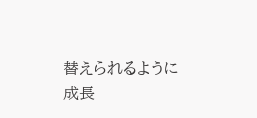替えられるように
成長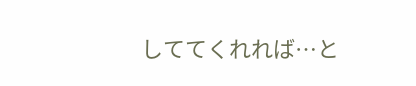しててくれれば…と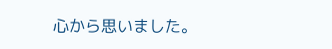心から思いました。